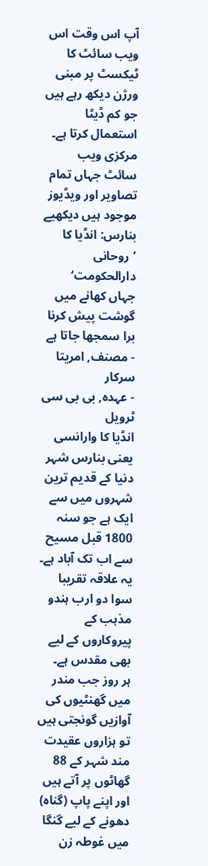آپ اس وقت اس ویب سائٹ کا ٹیکسٹ پر مبنی ورژن دیکھ رہے ہیں جو کم ڈیٹا استعمال کرتا ہے۔ مرکزی ویب سائٹ جہاں تمام تصاویر اور ویڈیوز موجود ہیں دیکھیے
بنارس: انڈیا کا ’روحانی دارالحکومت‘ جہاں کھانے میں گوشت پیش کرنا برا سمجھا جاتا ہے
- مصنف, امریتا سرکار
- عہدہ, بی بی سی ٹرویل
انڈیا کا وارانسی یعنی بنارس شہر دنیا کے قدیم ترین شہروں میں سے ایک ہے جو سنہ 1800 قبل مسیح سے اب تک آباد ہے۔ یہ علاقہ تقریبا سوا دو ارب ہندو مذہب کے پیروکاروں کے لیے بھی مقدس ہے۔
ہر روز جب مندر میں گھنٹیوں کی آوازیں گونجتی ہیں تو ہزاروں عقیدت مند شہر کے 88 گھاٹوں پر آتے ہیں اور اپنے پاپ (گناہ) دھونے کے لیے گنگا میں غوطہ زن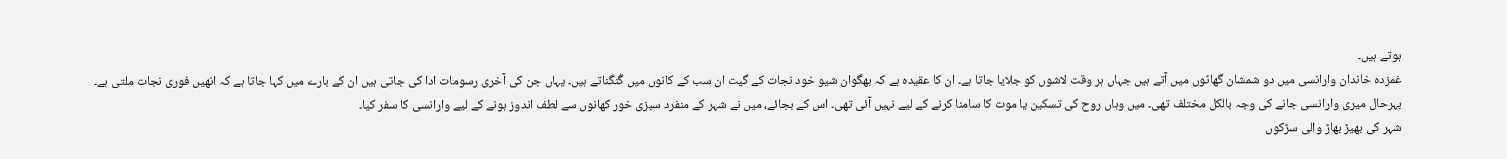ہوتے ہیں۔
غمزدہ خاندان وارانسی میں دو شمشان گھاٹوں میں آتے ہیں جہاں ہر وقت لاشوں کو جلایا جاتا ہے۔ ان کا عقیدہ ہے کہ بھگوان شیو خود نجات کے گیت ان سب کے کانوں میں گُنگناتے ہیں۔ یہاں جن کی آخری رسومات ادا کی جاتی ہیں ان کے بارے میں کہا جاتا ہے کہ انھیں فوری نجات ملتی ہے۔
بہرحال میری وارانسی جانے کی وجہ بالکل مختلف تھی۔ میں وہاں روح کی تسکین یا موت کا سامنا کرنے کے لیے نہیں آئی تھی۔ اس کے بجائے، میں نے شہر کے منفرد سبزی خور کھانوں سے لطف اندوز ہونے کے لیے وارانسی کا سفر کیا۔
شہر کی بھیڑ بھاڑ والی سڑکوں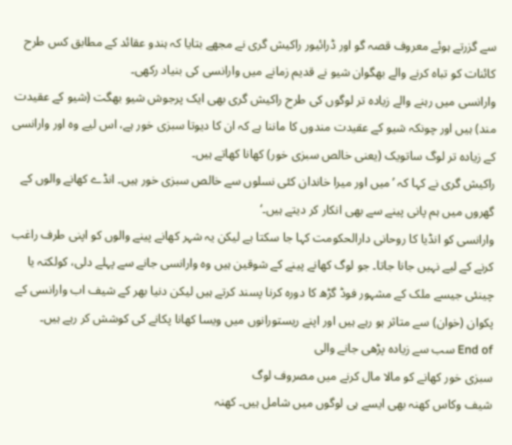سے گزرتے ہوئے معروف قصہ گو اور ڈرائیور راکیش گری نے مجھے بتایا کہ ہندو عقائد کے مطابق کس طرح کائنات کو تباہ کرنے والے بھگوان شیو نے قدیم زمانے میں وارانسی کی بنیاد رکھی۔
وارانسی میں رہنے والے زیادہ تر لوگوں کی طرح راکیش گری بھی ایک پرجوش شیو بھگت (شیو کے عقیدت مند) ہیں اور چونکہ شیو کے عقیدت مندوں کا ماننا ہے کہ ان کا دیوتا سبزی خور ہے، اس لیے وہ اور وارانسی کے زیادہ تر لوگ ساتویک (یعنی خالص سبزی خور) کھانا کھاتے ہیں۔
راکیش گری نے کہا کہ ’میں اور میرا خاندان کئی نسلوں سے خالص سبزی خور ہیں۔ انڈے کھانے والوں کے گھروں میں ہم پانی پینے سے بھی انکار کر دیتے ہیں۔‘
وارانسی کو انڈیا کا روحانی دارالحکومت کہا جا سکتا ہے لیکن یہ شہر کھانے پینے والوں کو اپنی طرف راغب کرنے کے لیے نہیں جانا جاتا۔ جو لوگ کھانے پینے کے شوقین ہیں وہ وارانسی جانے سے پہلے دلی، کولکتہ یا چینئی جیسے ملک کے مشہور فوڈ گڑھ کا دورہ کرنا پسند کرتے ہیں لیکن دنیا بھر کے شیف اب وارانسی کے پکوان (خوان) سے متاثر ہو رہے ہیں اور اپنے ریستورانوں میں ویسا کھانا پکانے کی کوشش کر رہے ہیں۔
End of سب سے زیادہ پڑھی جانے والی
سبزی خور کھانے کو مالا مال کرنے میں مصروف لوگ
شیف وکاس کھنہ بھی ایسے ہی لوگوں میں شامل ہیں۔ کھنہ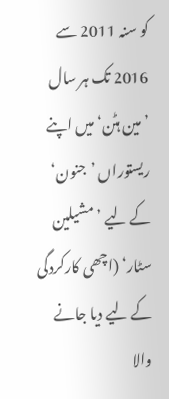کو سنہ 2011 سے 2016 تک ہر سال ’مین ہٹن‘ میں اپنے ریستوراں ’جنون‘ کے لیے ’مشیلین سٹار‘ (اچھی کارکردگی کے لیے دیا جانے والا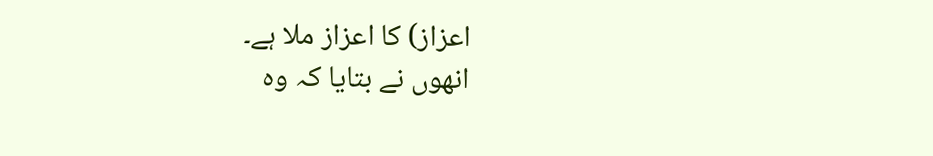اعزاز) کا اعزاز ملا ہے۔
انھوں نے بتایا کہ وہ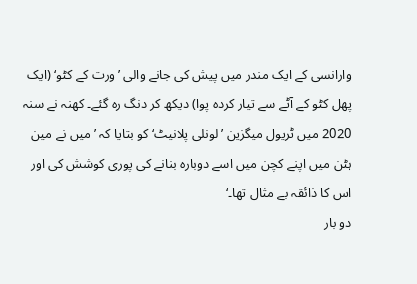وارانسی کے ایک مندر میں پیش کی جانے والی ’ورت کے کٹو‘ (ایک پھل کٹو کے آٹے سے تیار کردہ پوا) دیکھ کر دنگ رہ گئے۔ کھنہ نے سنہ 2020 میں ٹریول میگزین ’لونلی پلانیٹ‘ کو بتایا کہ ’میں نے مین ہٹن میں اپنے کچن میں اسے دوبارہ بنانے کی پوری کوشش کی اور اس کا ذائقہ بے مثال تھا۔‘
دو بار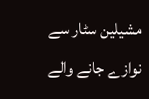مشیلین سٹار سے نوازے جانے والے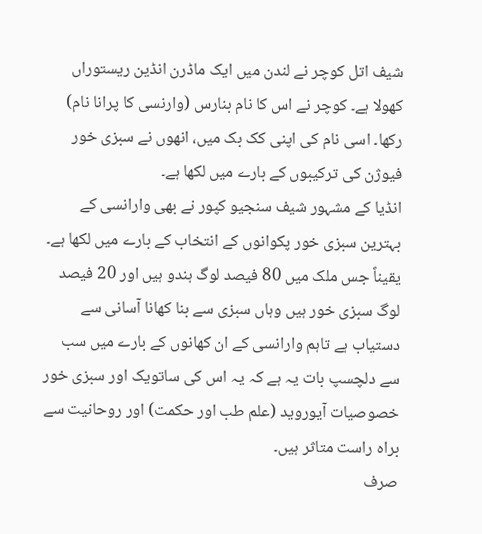شیف اتل کوچر نے لندن میں ایک ماڈرن انڈین ریستوراں کھولا ہے۔ کوچر نے اس کا نام بنارس (وارنسی کا پرانا نام) رکھا۔ اسی نام کی اپنی کک بک میں، انھوں نے سبزی خور فیوژن کی ترکیبوں کے بارے میں لکھا ہے۔
انڈیا کے مشہور شیف سنجیو کپور نے بھی وارانسی کے بہترین سبزی خور پکوانوں کے انتخاب کے بارے میں لکھا ہے۔
یقیناً جس ملک میں 80 فیصد لوگ ہندو ہیں اور 20 فیصد لوگ سبزی خور ہیں وہاں سبزی سے بنا کھانا آسانی سے دستیاب ہے تاہم وارانسی کے ان کھانوں کے بارے میں سب سے دلچسپ بات یہ ہے کہ یہ اس کی ساتویک اور سبزی خور خصوصیات آیوروید (علم طب اور حکمت) اور روحانیت سے براہ راست متاثر ہیں۔
صرف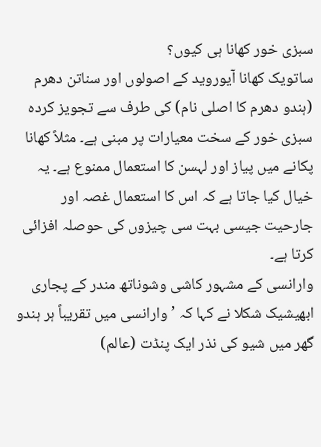سبزی خور کھانا ہی کیوں؟
ساتویک کھانا آیوروید کے اصولوں اور سناتن دھرم (ہندو دھرم کا اصلی نام) کی طرف سے تجویز کردہ سبزی خور کے سخت معیارات پر مبنی ہے۔ مثلاً کھانا پکانے میں پیاز اور لہسن کا استعمال ممنوع ہے۔ یہ خیال کیا جاتا ہے کہ اس کا استعمال غصہ اور جارحیت جیسی بہت سی چیزوں کی حوصلہ افزائی کرتا ہے۔
وارانسی کے مشہور کاشی وشوناتھ مندر کے پجاری ابھیشیک شکلا نے کہا کہ ’وارانسی میں تقریباً ہر ہندو گھر میں شیو کی نذر ایک پنڈت (عالم)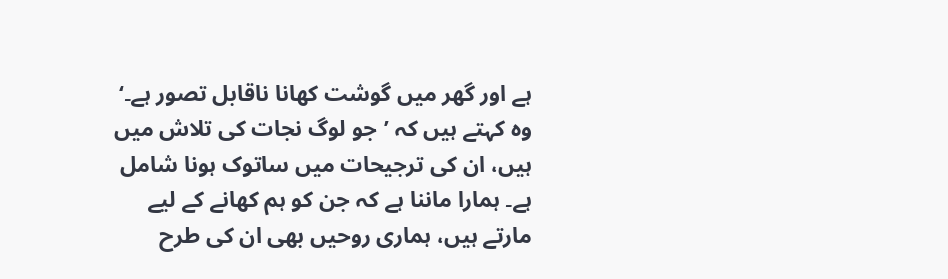ہے اور گھر میں گوشت کھانا ناقابل تصور ہے۔‘
وہ کہتے ہیں کہ ’جو لوگ نجات کی تلاش میں ہیں، ان کی ترجیحات میں ساتوک ہونا شامل ہے۔ ہمارا ماننا ہے کہ جن کو ہم کھانے کے لیے مارتے ہیں، ہماری روحیں بھی ان کی طرح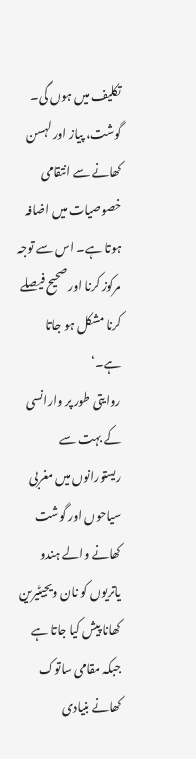تکلیف میں ہوں گی۔ گوشت، پیاز اور لہسن کھانے سے انتقامی خصوصیات میں اضافہ ہوتا ہے۔ اس سے توجہ مرکوز کرنا اور صحیح فیصلے کرنا مشکل ہو جاتا ہے۔‘
روایتی طور پر وارانسی کے بہت سے ریستورانوں میں مغربی سیاحوں اور گوشت کھانے والے ہندو یاتریوں کو نان ویجیٹیرین کھانا پیش کیا جاتا ہے جبکہ مقامی ساتوک کھانے بنیادی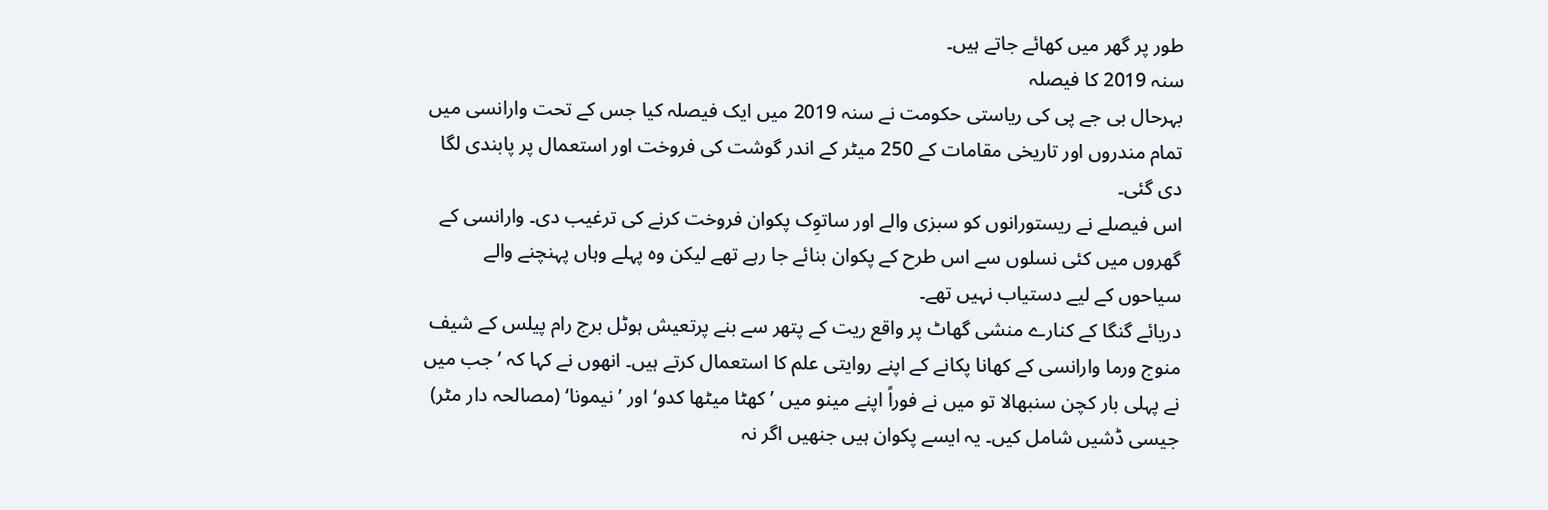طور پر گھر میں کھائے جاتے ہیں۔
سنہ 2019 کا فیصلہ
بہرحال بی جے پی کی ریاستی حکومت نے سنہ 2019 میں ایک فیصلہ کیا جس کے تحت وارانسی میں تمام مندروں اور تاریخی مقامات کے 250 میٹر کے اندر گوشت کی فروخت اور استعمال پر پابندی لگا دی گئی۔
اس فیصلے نے ریستورانوں کو سبزی والے اور ساتوِک پکوان فروخت کرنے کی ترغیب دی۔ وارانسی کے گھروں میں کئی نسلوں سے اس طرح کے پکوان بنائے جا رہے تھے لیکن وہ پہلے وہاں پہنچنے والے سیاحوں کے لیے دستیاب نہیں تھے۔
دریائے گنگا کے کنارے منشی گھاٹ پر واقع ریت کے پتھر سے بنے پرتعیش ہوٹل برج رام پیلس کے شیف منوج ورما وارانسی کے کھانا پکانے کے اپنے روایتی علم کا استعمال کرتے ہیں۔ انھوں نے کہا کہ ’جب میں نے پہلی بار کچن سنبھالا تو میں نے فوراً اپنے مینو میں ’کھٹا میٹھا کدو‘ اور ’نیمونا‘ (مصالحہ دار مٹر) جیسی ڈشیں شامل کیں۔ یہ ایسے پکوان ہیں جنھیں اگر نہ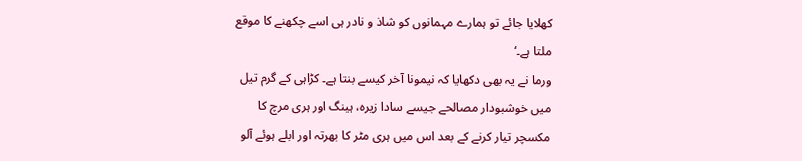کھلایا جائے تو ہمارے مہمانوں کو شاذ و نادر ہی اسے چکھنے کا موقع ملتا ہے۔‘
ورما نے یہ بھی دکھایا کہ نیمونا آخر کیسے بنتا ہے۔ کڑاہی کے گرم تیل میں خوشبودار مصالحے جیسے سادا زیرہ، ہینگ اور ہری مرچ کا مکسچر تیار کرنے کے بعد اس میں ہری مٹر کا بھرتہ اور ابلے ہوئے آلو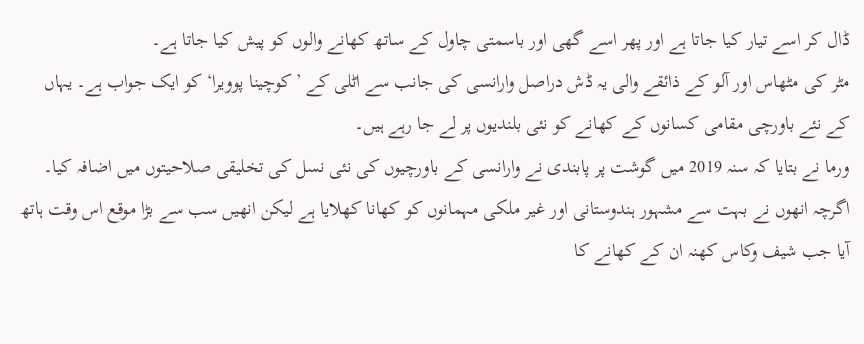ڈال کر اسے تیار کیا جاتا ہے اور پھر اسے گھی اور باسمتی چاول کے ساتھ کھانے والوں کو پیش کیا جاتا ہے۔
مٹر کی مٹھاس اور آلو کے ذائقے والی یہ ڈش دراصل وارانسی کی جانب سے اٹلی کے ’کوچینا پوویرا‘ کو ایک جواب ہے۔ یہاں کے نئے باورچی مقامی کسانوں کے کھانے کو نئی بلندیوں پر لے جا رہے ہیں۔
ورما نے بتایا کہ سنہ 2019 میں گوشت پر پابندی نے وارانسی کے باورچیوں کی نئی نسل کی تخلیقی صلاحیتوں میں اضافہ کیا۔ اگرچہ انھوں نے بہت سے مشہور ہندوستانی اور غیر ملکی مہمانوں کو کھانا کھلایا ہے لیکن انھیں سب سے بڑا موقع اس وقت ہاتھ آیا جب شیف وکاس کھنہ ان کے کھانے کا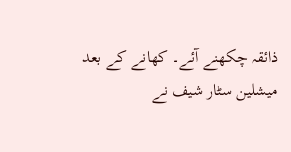ذائقہ چکھنے آئے۔ کھانے کے بعد میشلین سٹار شیف نے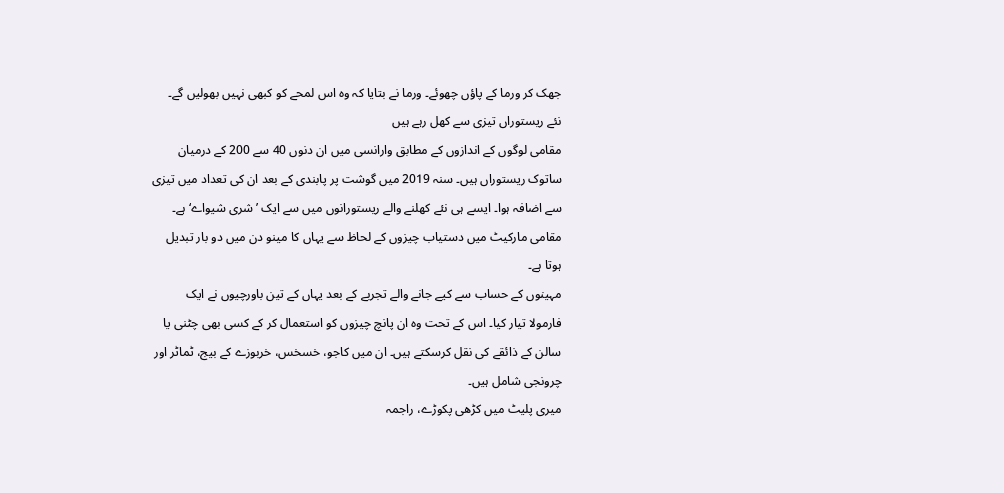جھک کر ورما کے پاؤں چھوئے۔ ورما نے بتایا کہ وہ اس لمحے کو کبھی نہیں بھولیں گے۔
نئے ریستوراں تیزی سے کھل رہے ہیں
مقامی لوگوں کے اندازوں کے مطابق وارانسی میں ان دنوں 40 سے 200 کے درمیان ساتوک ریستوراں ہیں۔ سنہ 2019 میں گوشت پر پابندی کے بعد ان کی تعداد میں تیزی سے اضافہ ہوا۔ ایسے ہی نئے کھلنے والے ریستورانوں میں سے ایک ’شری شیواے‘ ہے۔ مقامی مارکیٹ میں دستیاب چیزوں کے لحاظ سے یہاں کا مینو دن میں دو بار تبدیل ہوتا ہے۔
مہینوں کے حساب سے کیے جانے والے تجربے کے بعد یہاں کے تین باورچیوں نے ایک فارمولا تیار کیا۔ اس کے تحت وہ ان پانچ چیزوں کو استعمال کر کے کسی بھی چٹنی یا سالن کے ذائقے کی نقل کرسکتے ہیں۔ ان میں کاجو، خسخس، خربوزے کے بیج، ٹماٹر اور چرونجی شامل ہیں۔
میری پلیٹ میں کڑھی پکوڑے، راجمہ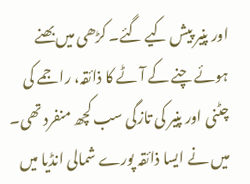اور پنیر پیش کیے گئے۔ کڑھی میں بھنے ہوئے چنے کے آٹے کا ذائقہ، راجمے کی چٹنی اور پنیر کی تازگی سب کچھ منفرد تھی۔ میں نے ایسا ذائقہ پورے شمالی انڈیا میں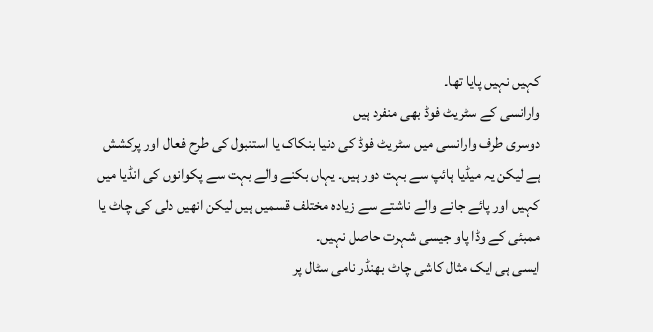کہیں نہیں پایا تھا۔
وارانسی کے سٹریٹ فوڈ بھی منفرد ہیں
دوسری طرف وارانسی میں سٹریٹ فوڈ کی دنیا بنکاک یا استنبول کی طرح فعال اور پرکشش ہے لیکن یہ میڈیا ہائپ سے بہت دور ہیں۔ یہاں بکنے والے بہت سے پکوانوں کی انڈیا میں کہیں اور پائے جانے والے ناشتے سے زیادہ مختلف قسمیں ہیں لیکن انھیں دلی کی چاٹ یا ممبئی کے وڈا پاو جیسی شہرت حاصل نہیں۔
ایسی ہی ایک مثال کاشی چاٹ بھنڈر نامی سٹال پر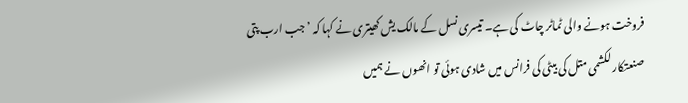فروخت ہونے والی ٹماٹر چاٹ کی ہے۔ تیسری نسل کے مالک یش کھیتری نے کہا کہ ’جب ارب پتی صنعتکار لکشمی متل کی بیٹی کی فرانس میں شادی ہوئی تو انھوں نے ہمیں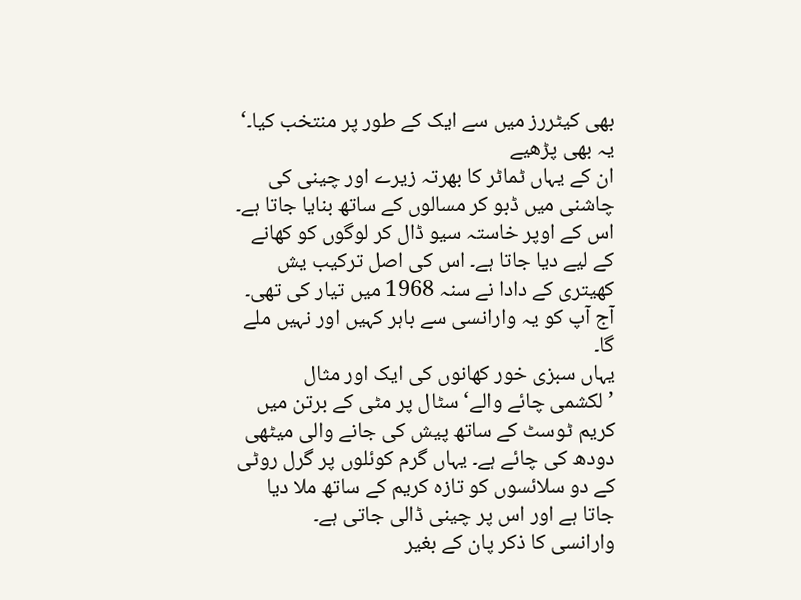بھی کیٹررز میں سے ایک کے طور پر منتخب کیا۔‘
یہ بھی پڑھیے
ان کے یہاں ٹماٹر کا بھرتہ زیرے اور چینی کی چاشنی میں ڈبو کر مسالوں کے ساتھ بنایا جاتا ہے۔ اس کے اوپر خاستہ سیو ڈال کر لوگوں کو کھانے کے لیے دیا جاتا ہے۔ اس کی اصل ترکیب یش کھیتری کے دادا نے سنہ 1968 میں تیار کی تھی۔ آج آپ کو یہ وارانسی سے باہر کہیں اور نہیں ملے گا۔
یہاں سبزی خور کھانوں کی ایک اور مثال ’لکشمی چائے والے‘ سٹال پر مٹی کے برتن میں کریم ٹوسٹ کے ساتھ پیش کی جانے والی میٹھی دودھ کی چائے ہے۔ یہاں گرم کوئلوں پر گرل روٹی کے دو سلائسوں کو تازہ کریم کے ساتھ ملا دیا جاتا ہے اور اس پر چینی ڈالی جاتی ہے۔
وارانسی کا ذکر پان کے بغیر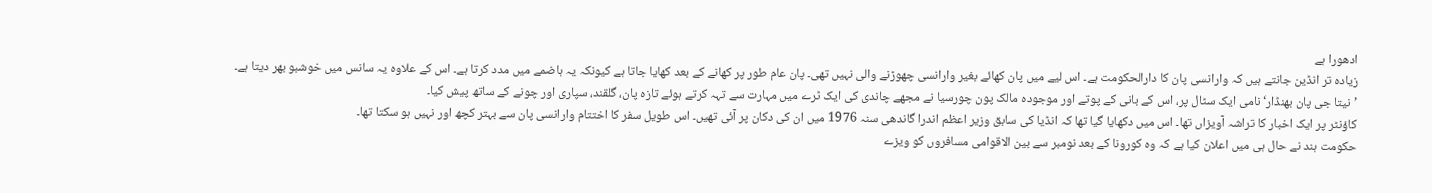ادھورا ہے
زیادہ تر انڈین جانتے ہیں کہ وارانسی پان کا دارالحکومت ہے۔ اس لیے میں پان کھائے بغیر وارانسی چھوڑنے والی نہیں تھی۔ پان عام طور پر کھانے کے بعد کھایا جاتا ہے کیونکہ یہ ہاضمے میں مدد کرتا ہے۔ اس کے علاوہ یہ سانس میں خوشبو بھر دیتا ہے۔
’نیتا جی پان بھنڈار‘ نامی ایک سٹال پر، اس کے بانی کے پوتے اور موجودہ مالک پون چورسیا نے مجھے چاندی کی ایک ٹرے میں مہارت سے تہہ کرتے ہوئے تازہ پان، گلقند، سپاری اور چونے کے ساتھ پیش کیا۔
کاؤنٹر پر ایک اخبار کا تراشہ آویزاں تھا۔ اس میں دکھایا گیا تھا کہ انڈیا کی سابق وزیر اعظم اندرا گاندھی سنہ 1976 میں ان کی دکان پر آئی تھیں۔ اس طویل سفر کا اختتام وارانسی پان سے بہتر کچھ اور نہیں ہو سکتا تھا۔
حکومت ہند نے حال ہی میں اعلان کیا ہے کہ وہ کورونا کے بعد نومبر سے بین الاقوامی مسافروں کو ویزے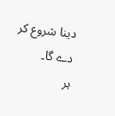دینا شروع کر دے گا۔
ہر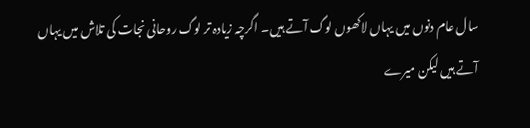سال عام دنوں میں یہاں لاکھوں لوگ آتے ہیں۔ اگرچہ زیادہ تر لوگ روحانی نجات کی تلاش میں یہاں آتے ہیں لیکن میرے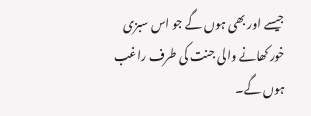جیسے اور بھی ہوں گے جو اس سبزی خور کھانے والی جنت کی طرف راغب ہوں گے۔